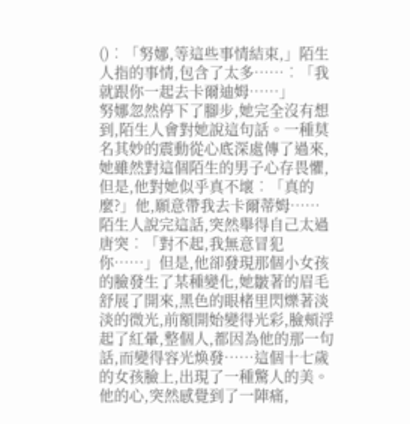()︰「努娜,等這些事情結束,」陌生人指的事情,包含了太多……︰「我就跟你一起去卡爾迪姆……」
努娜忽然停下了腳步,她完全沒有想到,陌生人會對她說這句話。一種莫名其妙的震動從心底深處傳了過來,她雖然對這個陌生的男子心存畏懼,但是,他對她似乎真不壞︰「真的麼?」他,願意帶我去卡爾蒂姆……
陌生人說完這話,突然舉得自己太過唐突︰「對不起,我無意冒犯你……」但是,他卻發現那個小女孩的臉發生了某種變化,她皺著的眉毛舒展了開來,黑色的眼楮里閃爍著淡淡的微光,前額開始變得光彩,臉頰浮起了紅暈,整個人,都因為他的那一句話,而變得容光煥發……這個十七歲的女孩臉上,出現了一種驚人的美。
他的心,突然感覺到了一陣痛,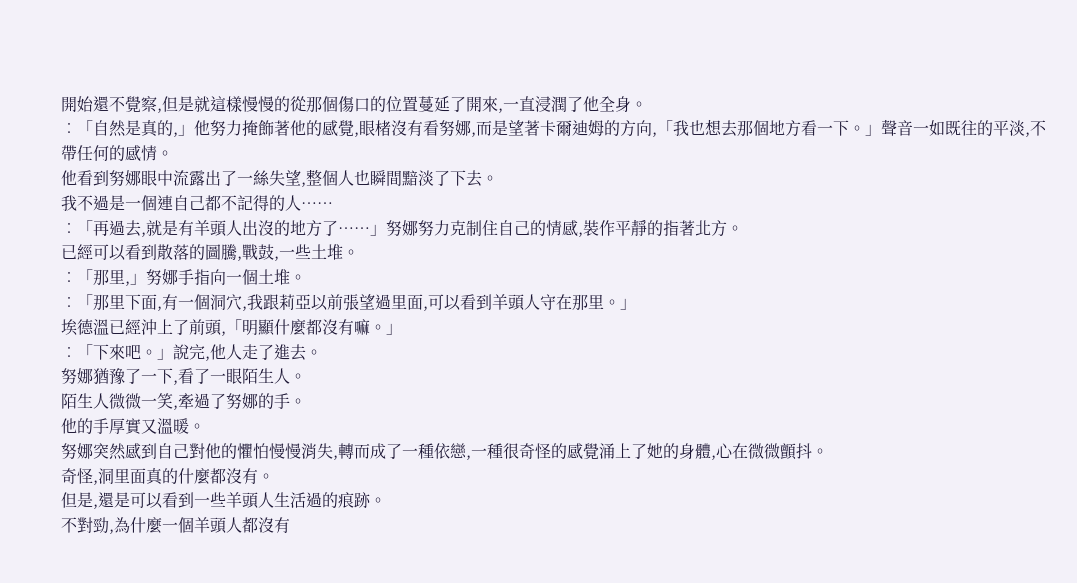開始還不覺察,但是就這樣慢慢的從那個傷口的位置蔓延了開來,一直浸潤了他全身。
︰「自然是真的,」他努力掩飾著他的感覺,眼楮沒有看努娜,而是望著卡爾迪姆的方向,「我也想去那個地方看一下。」聲音一如既往的平淡,不帶任何的感情。
他看到努娜眼中流露出了一絲失望,整個人也瞬間黯淡了下去。
我不過是一個連自己都不記得的人……
︰「再過去,就是有羊頭人出沒的地方了……」努娜努力克制住自己的情感,裝作平靜的指著北方。
已經可以看到散落的圖騰,戰鼓,一些土堆。
︰「那里,」努娜手指向一個土堆。
︰「那里下面,有一個洞穴,我跟莉亞以前張望過里面,可以看到羊頭人守在那里。」
埃德溫已經沖上了前頭,「明顯什麼都沒有嘛。」
︰「下來吧。」說完,他人走了進去。
努娜猶豫了一下,看了一眼陌生人。
陌生人微微一笑,牽過了努娜的手。
他的手厚實又溫暖。
努娜突然感到自己對他的懼怕慢慢消失,轉而成了一種依戀,一種很奇怪的感覺涌上了她的身體,心在微微顫抖。
奇怪,洞里面真的什麼都沒有。
但是,還是可以看到一些羊頭人生活過的痕跡。
不對勁,為什麼一個羊頭人都沒有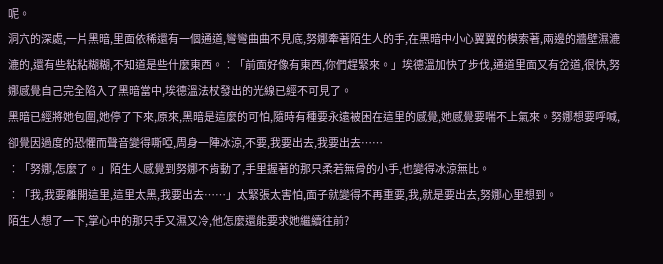呢。
洞穴的深處,一片黑暗,里面依稀還有一個通道,彎彎曲曲不見底,努娜牽著陌生人的手,在黑暗中小心翼翼的模索著,兩邊的牆壁濕漉漉的,還有些粘粘糊糊,不知道是些什麼東西。︰「前面好像有東西,你們趕緊來。」埃德溫加快了步伐,通道里面又有岔道,很快,努娜感覺自己完全陷入了黑暗當中,埃德溫法杖發出的光線已經不可見了。
黑暗已經將她包圍,她停了下來,原來,黑暗是這麼的可怕,隨時有種要永遠被困在這里的感覺,她感覺要喘不上氣來。努娜想要呼喊,卻覺因過度的恐懼而聲音變得嘶啞,周身一陣冰涼,不要,我要出去,我要出去……
︰「努娜,怎麼了。」陌生人感覺到努娜不肯動了,手里握著的那只柔若無骨的小手,也變得冰涼無比。
︰「我,我要離開這里,這里太黑,我要出去……」太緊張太害怕,面子就變得不再重要,我,就是要出去,努娜心里想到。
陌生人想了一下,掌心中的那只手又濕又冷,他怎麼還能要求她繼續往前?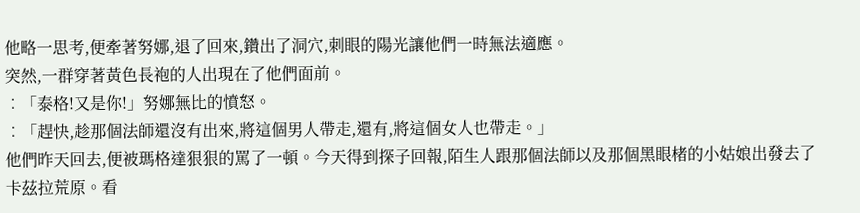他略一思考,便牽著努娜,退了回來,鑽出了洞穴,刺眼的陽光讓他們一時無法適應。
突然,一群穿著黃色長袍的人出現在了他們面前。
︰「泰格!又是你!」努娜無比的憤怒。
︰「趕快,趁那個法師還沒有出來,將這個男人帶走,還有,將這個女人也帶走。」
他們昨天回去,便被瑪格達狠狠的罵了一頓。今天得到探子回報,陌生人跟那個法師以及那個黑眼楮的小姑娘出發去了卡茲拉荒原。看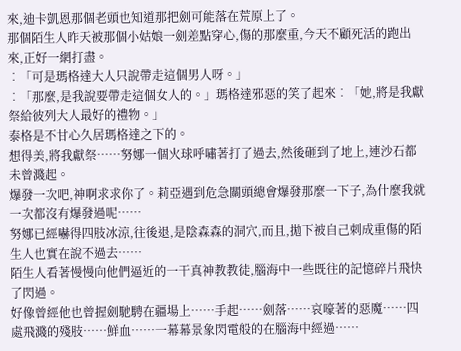來,迪卡凱恩那個老頭也知道那把劍可能落在荒原上了。
那個陌生人昨天被那個小姑娘一劍差點穿心,傷的那麼重,今天不顧死活的跑出來,正好一網打盡。
︰「可是瑪格達大人只說帶走這個男人呀。」
︰「那麼,是我說要帶走這個女人的。」瑪格達邪惡的笑了起來︰「她,將是我獻祭給彼列大人最好的禮物。」
泰格是不甘心久居瑪格達之下的。
想得美,將我獻祭……努娜一個火球呼嘯著打了過去,然後砸到了地上,連沙石都未曾濺起。
爆發一次吧,神啊求求你了。莉亞遇到危急關頭總會爆發那麼一下子,為什麼我就一次都沒有爆發過呢……
努娜已經嚇得四肢冰涼,往後退,是陰森森的洞穴,而且,拋下被自己刺成重傷的陌生人也實在說不過去……
陌生人看著慢慢向他們逼近的一干真神教教徒,腦海中一些既往的記憶碎片飛快了閃過。
好像曾經他也曾握劍馳騁在疆場上……手起……劍落……哀嚎著的惡魔……四處飛濺的殘肢……鮮血……一幕幕景象閃電般的在腦海中經過……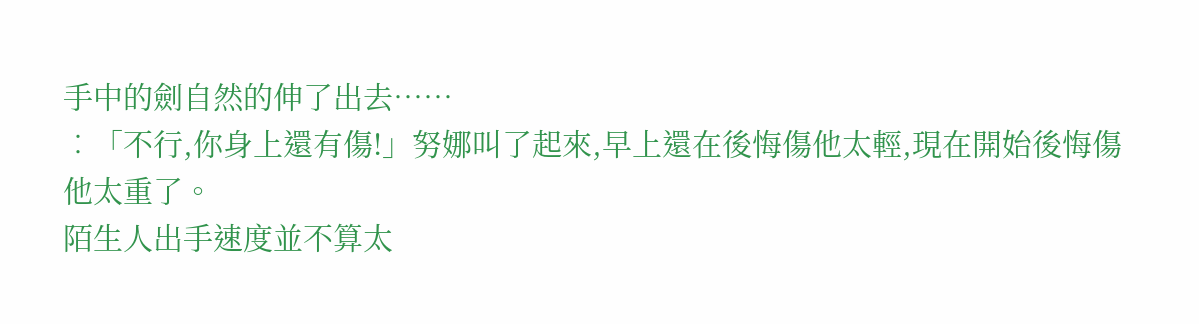手中的劍自然的伸了出去……
︰「不行,你身上還有傷!」努娜叫了起來,早上還在後悔傷他太輕,現在開始後悔傷他太重了。
陌生人出手速度並不算太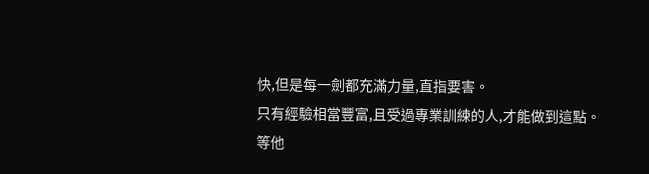快,但是每一劍都充滿力量,直指要害。
只有經驗相當豐富,且受過專業訓練的人,才能做到這點。
等他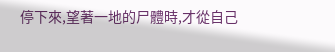停下來,望著一地的尸體時,才從自己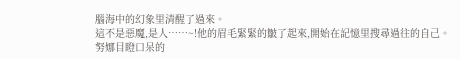腦海中的幻象里清醒了過來。
這不是惡魔,是人……~!他的眉毛緊緊的皺了起來,開始在記憶里搜尋過往的自己。
努娜目瞪口呆的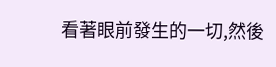看著眼前發生的一切,然後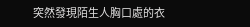突然發現陌生人胸口處的衣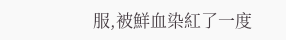服,被鮮血染紅了一度